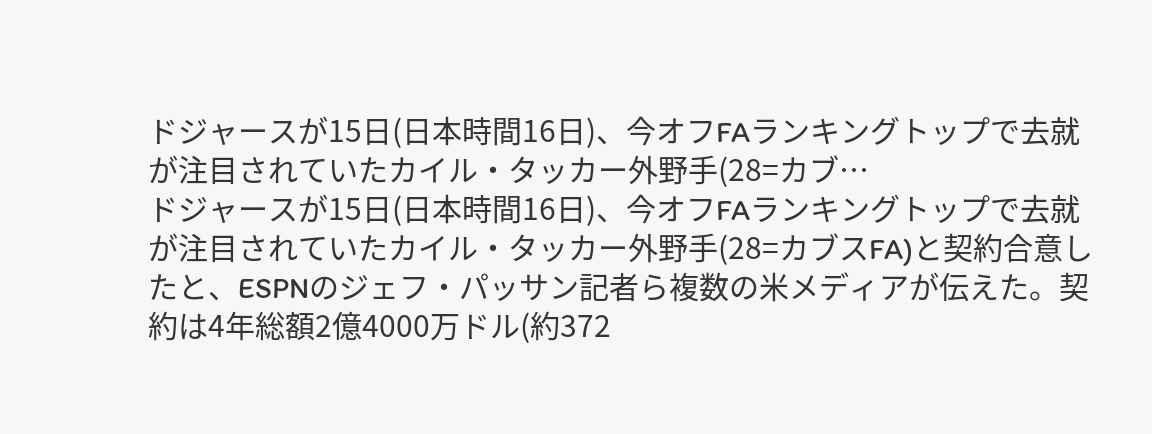ドジャースが15日(日本時間16日)、今オフFAランキングトップで去就が注目されていたカイル・タッカー外野手(28=カブ…
ドジャースが15日(日本時間16日)、今オフFAランキングトップで去就が注目されていたカイル・タッカー外野手(28=カブスFA)と契約合意したと、ESPNのジェフ・パッサン記者ら複数の米メディアが伝えた。契約は4年総額2億4000万ドル(約372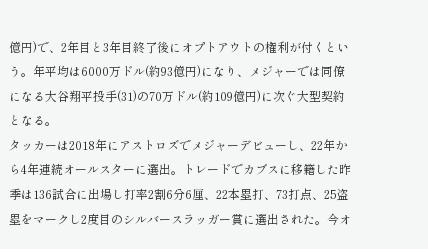億円)で、2年目と3年目終了後にオプトアウトの権利が付くという。年平均は6000万ドル(約93億円)になり、メジャーでは同僚になる大谷翔平投手(31)の70万ドル(約109億円)に次ぐ大型契約となる。
タッカーは2018年にアストロズでメジャーデビューし、22年から4年連続オールスターに選出。トレードでカブスに移籍した昨季は136試合に出場し打率2割6分6厘、22本塁打、73打点、25盗塁をマークし2度目のシルバースラッガー賞に選出された。今オ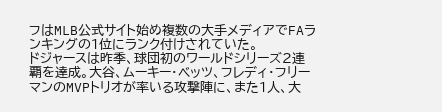フはMLB公式サイト始め複数の大手メディアでFAランキングの1位にランク付けされていた。
ドジャースは昨季、球団初のワールドシリーズ2連覇を達成。大谷、ムーキー・ベッツ、フレディ・フリーマンのMVPトリオが率いる攻撃陣に、また1人、大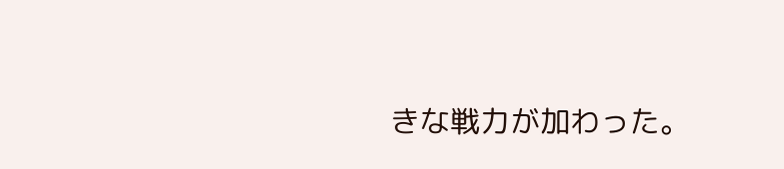きな戦力が加わった。